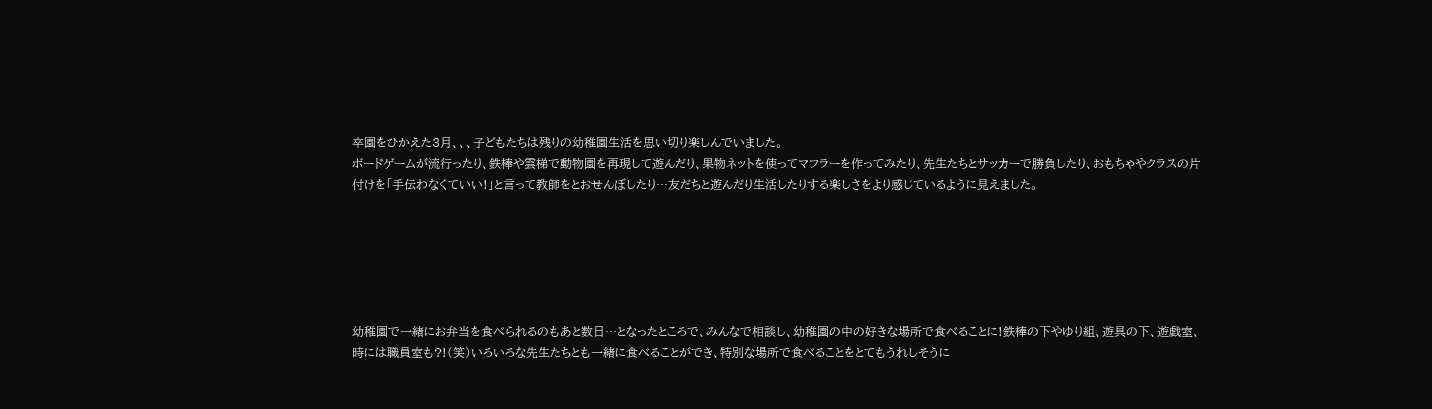卒園をひかえた3月、、、子どもたちは残りの幼稚園生活を思い切り楽しんでいました。
ボードゲームが流行ったり、鉄棒や雲梯で動物園を再現して遊んだり、果物ネットを使ってマフラーを作ってみたり、先生たちとサッカーで勝負したり、おもちゃやクラスの片付けを「手伝わなくていい!」と言って教師をとおせんぼしたり…友だちと遊んだり生活したりする楽しさをより感じているように見えました。






幼稚園で一緒にお弁当を食べられるのもあと数日…となったところで、みんなで相談し、幼稚園の中の好きな場所で食べることに!鉄棒の下やゆり組、遊具の下、遊戯室、時には職員室も?!(笑)いろいろな先生たちとも一緒に食べることができ、特別な場所で食べることをとてもうれしそうに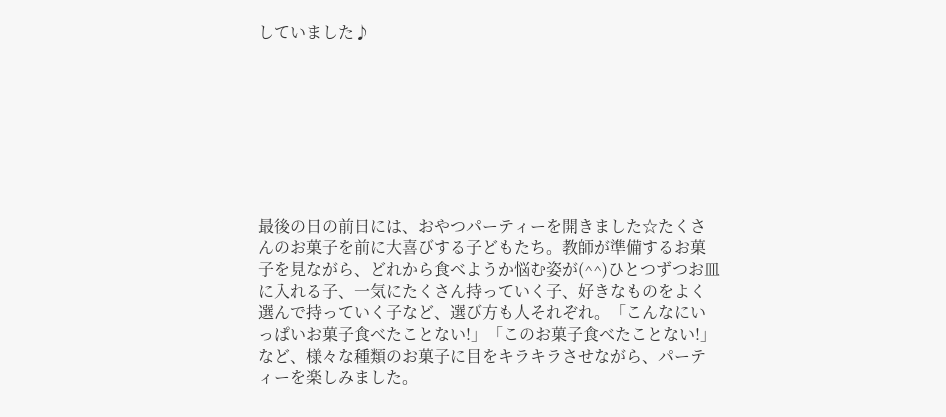していました♪








最後の日の前日には、おやつパーティーを開きました☆たくさんのお菓子を前に大喜びする子どもたち。教師が準備するお菓子を見ながら、どれから食べようか悩む姿が(^^)ひとつずつお皿に入れる子、一気にたくさん持っていく子、好きなものをよく選んで持っていく子など、選び方も人それぞれ。「こんなにいっぱいお菓子食べたことない!」「このお菓子食べたことない!」など、様々な種類のお菓子に目をキラキラさせながら、パーティーを楽しみました。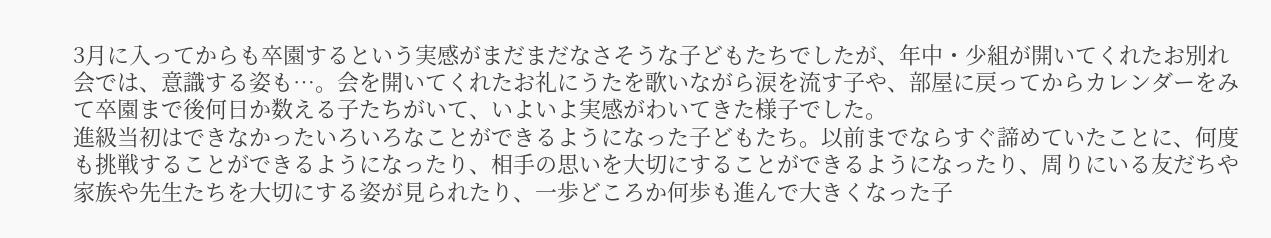3月に入ってからも卒園するという実感がまだまだなさそうな子どもたちでしたが、年中・少組が開いてくれたお別れ会では、意識する姿も…。会を開いてくれたお礼にうたを歌いながら涙を流す子や、部屋に戻ってからカレンダーをみて卒園まで後何日か数える子たちがいて、いよいよ実感がわいてきた様子でした。
進級当初はできなかったいろいろなことができるようになった子どもたち。以前までならすぐ諦めていたことに、何度も挑戦することができるようになったり、相手の思いを大切にすることができるようになったり、周りにいる友だちや家族や先生たちを大切にする姿が見られたり、一歩どころか何歩も進んで大きくなった子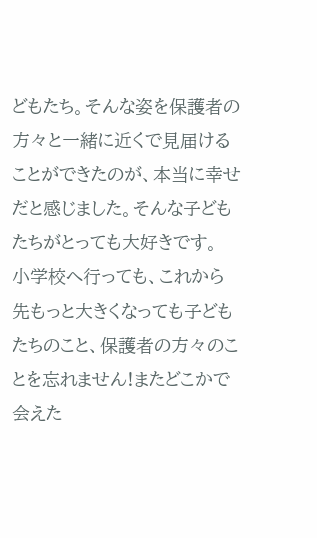どもたち。そんな姿を保護者の方々と一緒に近くで見届けることができたのが、本当に幸せだと感じました。そんな子どもたちがとっても大好きです。
小学校へ行っても、これから先もっと大きくなっても子どもたちのこと、保護者の方々のことを忘れません!またどこかで会えた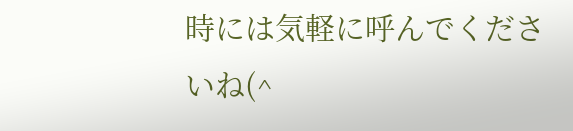時には気軽に呼んでくださいね(^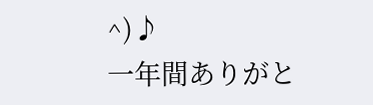^)♪
一年間ありがと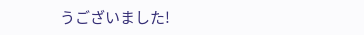うございました!